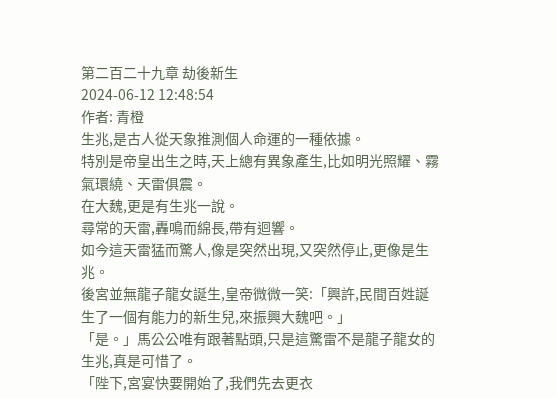第二百二十九章 劫後新生
2024-06-12 12:48:54
作者: 青橙
生兆,是古人從天象推測個人命運的一種依據。
特別是帝皇出生之時,天上總有異象產生,比如明光照耀、霧氣環繞、天雷俱震。
在大魏,更是有生兆一說。
尋常的天雷,轟鳴而綿長,帶有迴響。
如今這天雷猛而驚人,像是突然出現,又突然停止,更像是生兆。
後宮並無龍子龍女誕生,皇帝微微一笑:「興許,民間百姓誕生了一個有能力的新生兒,來振興大魏吧。」
「是。」馬公公唯有跟著點頭,只是這驚雷不是龍子龍女的生兆,真是可惜了。
「陛下,宮宴快要開始了,我們先去更衣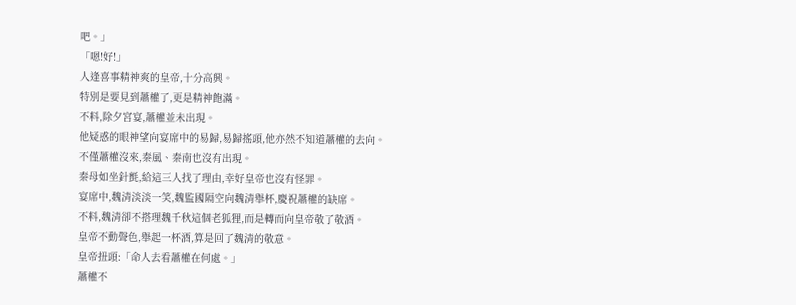吧。」
「嗯!好!」
人逢喜事精神爽的皇帝,十分高興。
特別是要見到蕭權了,更是精神飽滿。
不料,除夕宮宴,蕭權並未出現。
他疑惑的眼神望向宴席中的易歸,易歸搖頭,他亦然不知道蕭權的去向。
不僅蕭權沒來,秦風、秦南也沒有出現。
秦母如坐針氈,給這三人找了理由,幸好皇帝也沒有怪罪。
宴席中,魏清淡淡一笑,魏監國隔空向魏清舉杯,慶祝蕭權的缺席。
不料,魏清卻不搭理魏千秋這個老狐狸,而是轉而向皇帝敬了敬酒。
皇帝不動聲色,舉起一杯酒,算是回了魏清的敬意。
皇帝扭頭:「命人去看蕭權在何處。」
蕭權不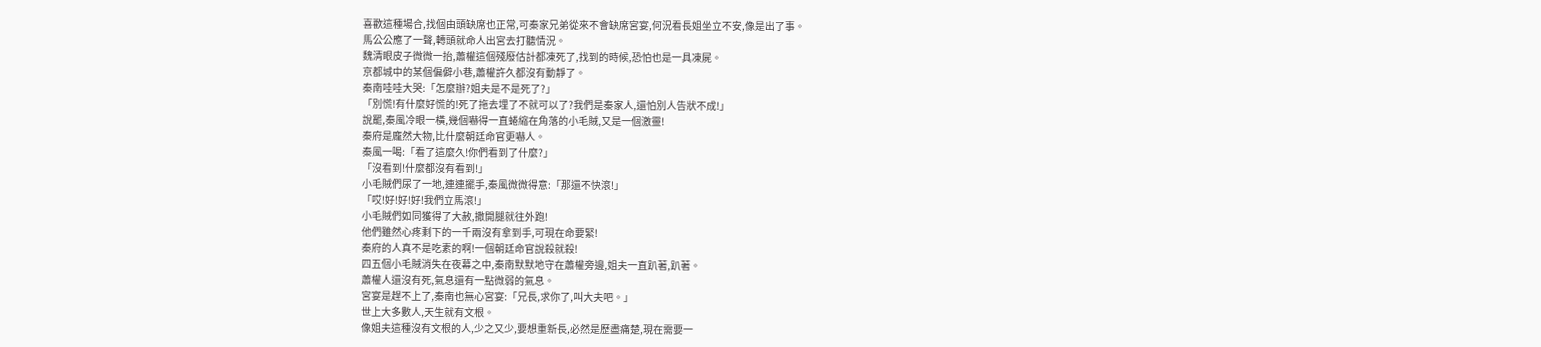喜歡這種場合,找個由頭缺席也正常,可秦家兄弟從來不會缺席宮宴,何況看長姐坐立不安,像是出了事。
馬公公應了一聲,轉頭就命人出宮去打聽情況。
魏清眼皮子微微一抬,蕭權這個殘廢估計都凍死了,找到的時候,恐怕也是一具凍屍。
京都城中的某個偏僻小巷,蕭權許久都沒有動靜了。
秦南哇哇大哭:「怎麼辦?姐夫是不是死了?」
「別慌!有什麼好慌的!死了拖去埋了不就可以了?我們是秦家人,還怕別人告狀不成!」
說罷,秦風冷眼一橫,幾個嚇得一直蜷縮在角落的小毛賊,又是一個激靈!
秦府是龐然大物,比什麼朝廷命官更嚇人。
秦風一喝:「看了這麼久!你們看到了什麼?」
「沒看到!什麼都沒有看到!」
小毛賊們尿了一地,連連擺手,秦風微微得意:「那還不快滾!」
「哎!好!好!好!我們立馬滾!」
小毛賊們如同獲得了大赦,撒開腿就往外跑!
他們雖然心疼剩下的一千兩沒有拿到手,可現在命要緊!
秦府的人真不是吃素的啊!一個朝廷命官說殺就殺!
四五個小毛賊消失在夜幕之中,秦南默默地守在蕭權旁邊,姐夫一直趴著,趴著。
蕭權人還沒有死,氣息還有一點微弱的氣息。
宮宴是趕不上了,秦南也無心宮宴:「兄長,求你了,叫大夫吧。」
世上大多數人,天生就有文根。
像姐夫這種沒有文根的人,少之又少,要想重新長,必然是歷盡痛楚,現在需要一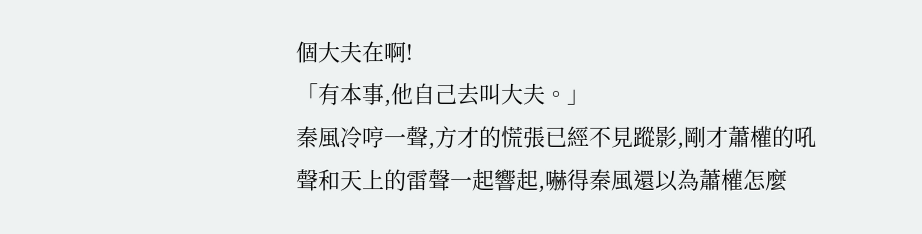個大夫在啊!
「有本事,他自己去叫大夫。」
秦風冷哼一聲,方才的慌張已經不見蹤影,剛才蕭權的吼聲和天上的雷聲一起響起,嚇得秦風還以為蕭權怎麼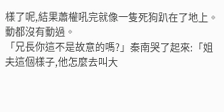樣了呢,結果蕭權吼完就像一隻死狗趴在了地上。
動都沒有動過。
「兄長你這不是故意的嗎?」秦南哭了起來:「姐夫這個樣子,他怎麼去叫大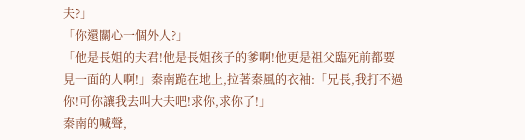夫?」
「你還關心一個外人?」
「他是長姐的夫君!他是長姐孩子的爹啊!他更是祖父臨死前都要見一面的人啊!」秦南跪在地上,拉著秦風的衣袖:「兄長,我打不過你!可你讓我去叫大夫吧!求你,求你了!」
秦南的喊聲,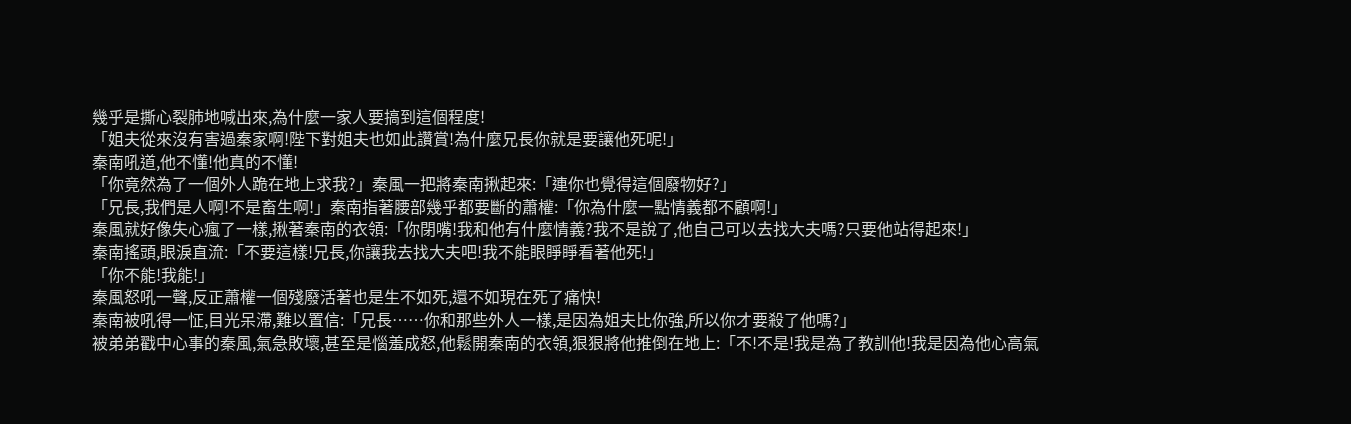幾乎是撕心裂肺地喊出來,為什麼一家人要搞到這個程度!
「姐夫從來沒有害過秦家啊!陛下對姐夫也如此讚賞!為什麼兄長你就是要讓他死呢!」
秦南吼道,他不懂!他真的不懂!
「你竟然為了一個外人跪在地上求我?」秦風一把將秦南揪起來:「連你也覺得這個廢物好?」
「兄長,我們是人啊!不是畜生啊!」秦南指著腰部幾乎都要斷的蕭權:「你為什麼一點情義都不顧啊!」
秦風就好像失心瘋了一樣,揪著秦南的衣領:「你閉嘴!我和他有什麼情義?我不是說了,他自己可以去找大夫嗎?只要他站得起來!」
秦南搖頭,眼淚直流:「不要這樣!兄長,你讓我去找大夫吧!我不能眼睜睜看著他死!」
「你不能!我能!」
秦風怒吼一聲,反正蕭權一個殘廢活著也是生不如死,還不如現在死了痛快!
秦南被吼得一怔,目光呆滯,難以置信:「兄長……你和那些外人一樣,是因為姐夫比你強,所以你才要殺了他嗎?」
被弟弟戳中心事的秦風,氣急敗壞,甚至是惱羞成怒,他鬆開秦南的衣領,狠狠將他推倒在地上:「不!不是!我是為了教訓他!我是因為他心高氣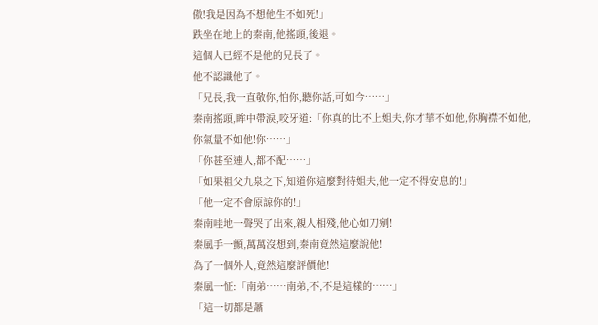傲!我是因為不想他生不如死!」
跌坐在地上的秦南,他搖頭,後退。
這個人已經不是他的兄長了。
他不認識他了。
「兄長,我一直敬你,怕你,聽你話,可如今……」
秦南搖頭,眸中帶淚,咬牙道:「你真的比不上姐夫,你才華不如他,你胸襟不如他,你氣量不如他!你……」
「你甚至連人,都不配……」
「如果祖父九泉之下,知道你這麼對待姐夫,他一定不得安息的!」
「他一定不會原諒你的!」
秦南哇地一聲哭了出來,親人相殘,他心如刀剜!
秦風手一顫,萬萬沒想到,秦南竟然這麼說他!
為了一個外人,竟然這麼評價他!
秦風一怔:「南弟……南弟,不,不是這樣的……」
「這一切都是蕭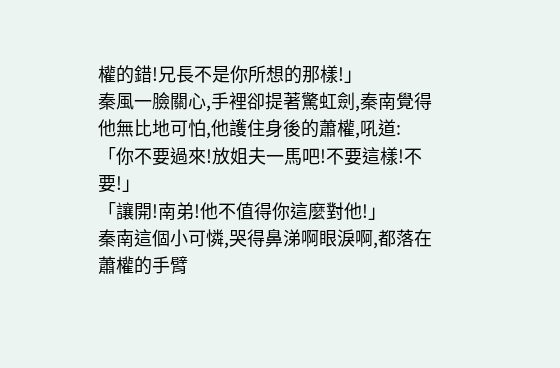權的錯!兄長不是你所想的那樣!」
秦風一臉關心,手裡卻提著驚虹劍,秦南覺得他無比地可怕,他護住身後的蕭權,吼道:「你不要過來!放姐夫一馬吧!不要這樣!不要!」
「讓開!南弟!他不值得你這麼對他!」
秦南這個小可憐,哭得鼻涕啊眼淚啊,都落在蕭權的手臂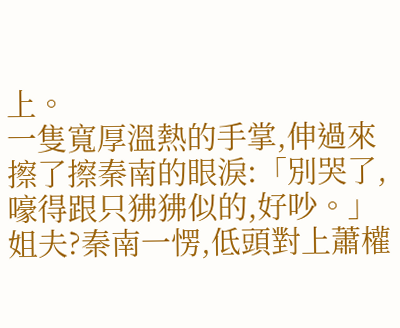上。
一隻寬厚溫熱的手掌,伸過來擦了擦秦南的眼淚:「別哭了,嚎得跟只狒狒似的,好吵。」
姐夫?秦南一愣,低頭對上蕭權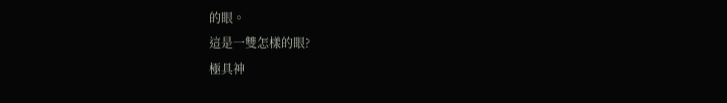的眼。
這是一雙怎樣的眼?
極具神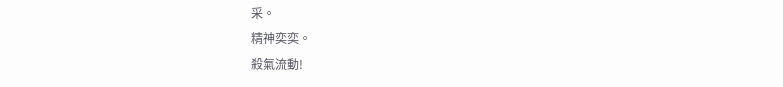采。
精神奕奕。
殺氣流動!